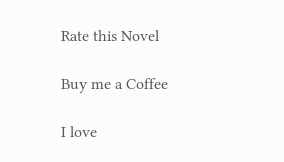Rate this Novel

Buy me a Coffee

I love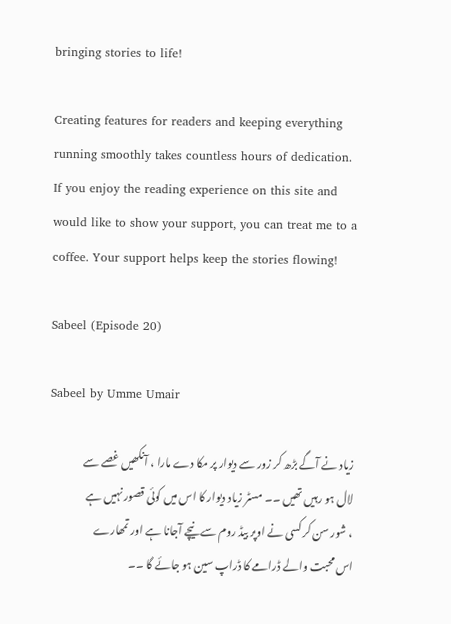bringing stories to life!

Creating features for readers and keeping everything running smoothly takes countless hours of dedication. If you enjoy the reading experience on this site and would like to show your support, you can treat me to a coffee. Your support helps keep the stories flowing!

Sabeel (Episode 20)

Sabeel by Umme Umair

زیاد نے آگے بڑھ کر زور سے دیوار پر مکا دے مارا ، آنکھیں غصے سے لال ہو رہیں تھیں ۔۔ مسٹر زیاد دیوار کا اس میں کوئی قصور نہیں ہے ، شور سن کر کسی نے اوپر بیڈ روم سے نیچے آجانا ہے اور تمھارے اس محبت والے ڈرامے کا ڈراپ سین ہو جائے گا ۔۔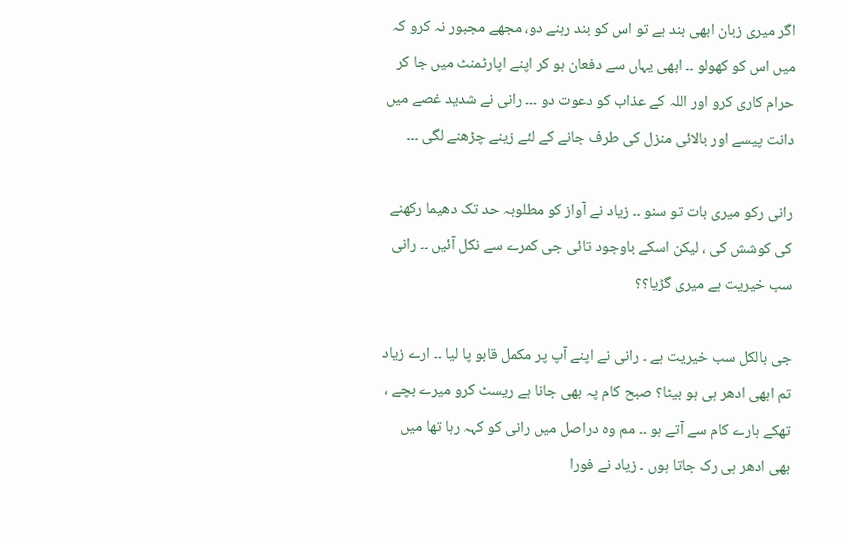اگر میری زبان ابھی بند ہے تو اس کو بند رہنے دو، مجھے مجبور نہ کرو کہ میں اس کو کھولو ۔۔ ابھی یہاں سے دفعان ہو کر اپنے اپارٹمنٹ میں جا کر حرام کاری کرو اور اللہ کے عذاب کو دعوت دو ۔۔۔ رانی نے شدید غصے میں دانت پیسے اور بالائی منزل کی طرف جانے کے لئے زینے چڑھنے لگی ۔۔۔

رانی رکو میری بات تو سنو ۔۔ زیاد نے آواز کو مطلوبہ حد تک دھیما رکھنے کی کوشش کی ، لیکن اسکے باوجود تائی جی کمرے سے نکل آئیں ۔۔ رانی سب خیریت ہے میری گڑیا؟؟

جی بالکل سب خیریت ہے ۔ رانی نے اپنے آپ پر مکمل قابو پا لیا ۔۔ ارے زیاد تم ابھی ادھر ہی ہو بیٹا؟ صبح کام پہ بھی جانا ہے ریسٹ کرو میرے بچے ، تھکے ہارے کام سے آتے ہو ۔۔ مم وہ دراصل میں رانی کو کہہ رہا تھا میں بھی ادھر ہی رک جاتا ہوں ۔ زیاد نے فورا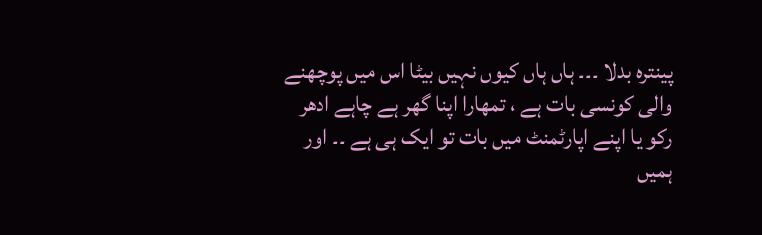پینترہ بدلا ۔۔۔ ہاں ہاں کیوں نہیں بیٹا اس میں پوچھنے والی کونسی بات ہے ، تمھارا اپنا گھر ہے چاہے ادھر رکو یا اپنے اپارٹمنٹ میں بات تو ایک ہی ہے ۔۔ اور ہمیں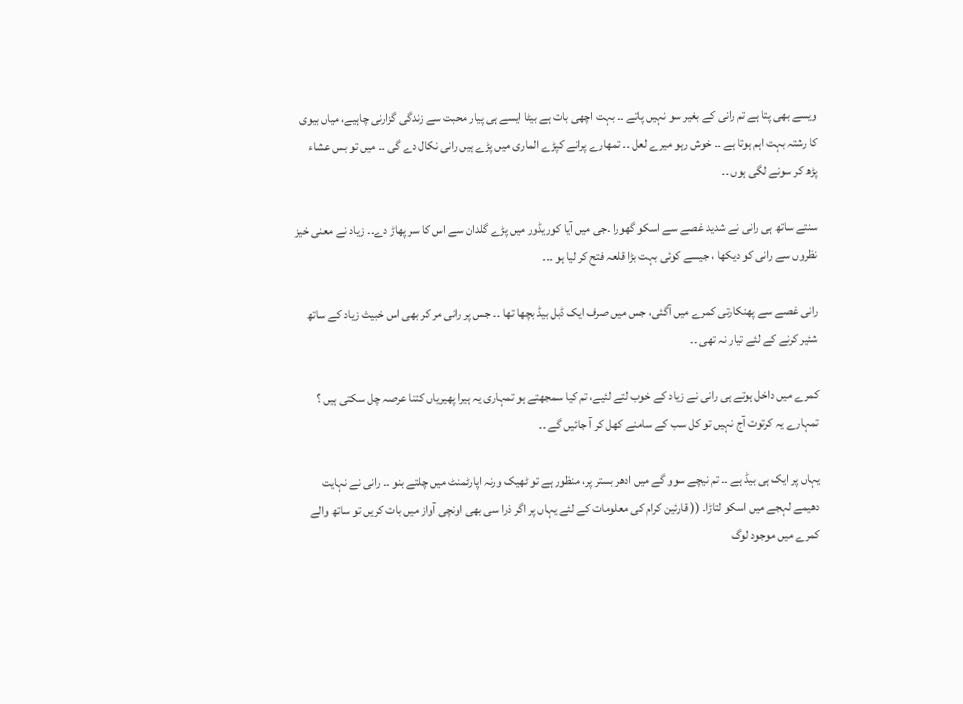ویسے بھی پتا ہے تم رانی کے بغیر سو نہیں پاتے ۔۔ بہت اچھی بات ہے بیٹا ایسے ہی پیار محبت سے زندگی گزارنی چاہیے، میاں بیوی کا رشتہ بہت اہم ہوتا ہے ۔۔ خوش رہو میرے لعل ۔۔ تمھارے پرانے کپڑے الماری میں پڑے ہیں رانی نکال دے گی ۔۔ میں تو بس عشاء پڑھ کر سونے لگی ہوں ۔۔

سنتے ساتھ ہی رانی نے شدید غصے سے اسکو گھورا ۔جی میں آیا کوریڈور میں پڑے گلدان سے اس کا سر پھاڑ دے۔۔ زیاد نے معنی خیز نظروں سے رانی کو دیکھا ، جیسے کوئی بہت بڑا قلعہ فتح کر لیا ہو ۔۔۔

رانی غصے سے پھنکارتی کمرے میں آگئی، جس میں صرف ایک ڈبل بیڈ بچھا تھا ۔۔ جس پر رانی مر کر بھی اس خبیث زیاد کے ساتھ شئیر کرنے کے لئے تیار نہ تھی ۔۔

کمرے میں داخل ہوتے ہی رانی نے زیاد کے خوب لتے لئیے، تم کیا سمجھتے ہو تمہاری یہ ہیرا پھیریاں کتنا عرصہ چل سکتی ہیں ؟ تمہارے یہ کرتوت آج نہیں تو کل سب کے سامنے کھل کر آ جائیں گے ۔۔

یہاں پر ایک ہی بیڈ ہے ۔۔ تم نیچے سوو گے میں ادھر بستر پر، منظور ہے تو ٹھیک ورنہ اپارٹمنٹ میں چلتے بنو ۔۔ رانی نے نہایت دھیمے لہجے میں اسکو لتاڑا۔ (( قارئین کرام کی معلومات کے لئے یہاں پر اگر ذرا سی بھی اونچی آواز میں بات کریں تو ساتھ والے کمرے میں موجود لوگ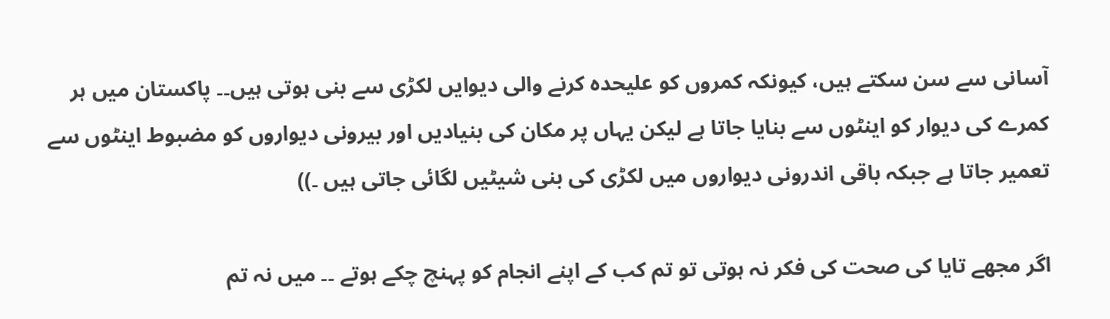آسانی سے سن سکتے ہیں، کیونکہ کمروں کو علیحدہ کرنے والی دیوایں لکڑی سے بنی ہوتی ہیں۔۔ پاکستان میں ہر کمرے کی دیوار کو اینٹوں سے بنایا جاتا ہے لیکن یہاں پر مکان کی بنیادیں اور بیرونی دیواروں کو مضبوط اینٹوں سے تعمیر جاتا ہے جبکہ باقی اندرونی دیواروں میں لکڑی کی بنی شیٹیں لگائی جاتی ہیں ۔))

اگر مجھے تایا کی صحت کی فکر نہ ہوتی تو تم کب کے اپنے انجام کو پہنچ چکے ہوتے ۔۔ میں نہ تم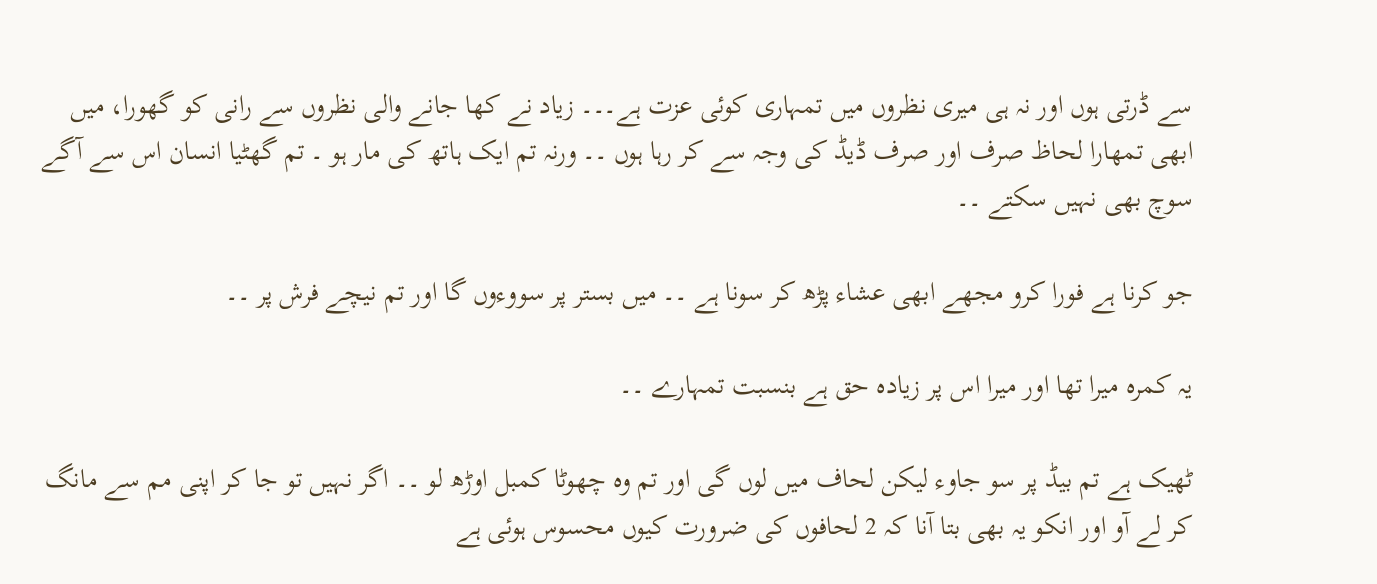سے ڈرتی ہوں اور نہ ہی میری نظروں میں تمہاری کوئی عزت ہے۔۔۔ زیاد نے کھا جانے والی نظروں سے رانی کو گھورا، میں ابھی تمھارا لحاظ صرف اور صرف ڈیڈ کی وجہ سے کر رہا ہوں ۔۔ ورنہ تم ایک ہاتھ کی مار ہو ۔ تم گھٹیا انسان اس سے آگے سوچ بھی نہیں سکتے ۔۔

جو کرنا ہے فورا کرو مجھے ابھی عشاء پڑھ کر سونا ہے ۔۔ میں بستر پر سووءوں گا اور تم نیچے فرش پر ۔۔

یہ کمرہ میرا تھا اور میرا اس پر زیادہ حق ہے بنسبت تمہارے ۔۔

ٹھیک ہے تم بیڈ پر سو جاوء لیکن لحاف میں لوں گی اور تم وہ چھوٹا کمبل اوڑھ لو ۔۔ اگر نہیں تو جا کر اپنی مم سے مانگ کر لے آو اور انکو یہ بھی بتا آنا کہ 2 لحافوں کی ضرورت کیوں محسوس ہوئی ہے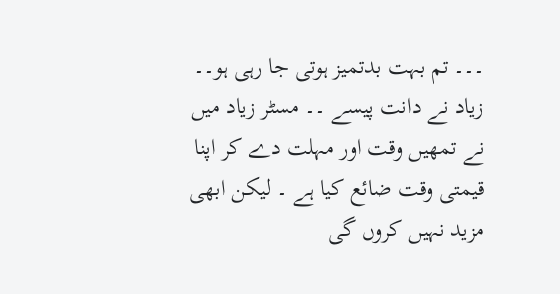۔۔۔ تم بہت بدتمیز ہوتی جا رہی ہو۔۔ زیاد نے دانت پیسے ۔۔ مسٹر زیاد میں نے تمھیں وقت اور مہلت دے کر اپنا قیمتی وقت ضائع کیا ہے ۔ لیکن ابھی مزید نہیں کروں گی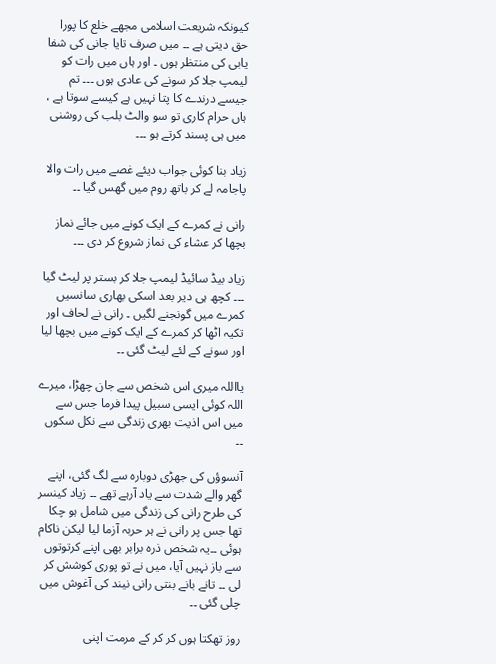کیونکہ شریعت اسلامی مجھے خلع کا پورا حق دیتی ہے ۔۔ میں صرف تایا جانی کی شفا یابی کی منتظر ہوں ۔ اور ہاں میں رات کو لیمپ جلا کر سونے کی عادی ہوں ۔۔۔ تم جیسے درندے کا پتا نہیں ہے کیسے سوتا ہے ، ہاں حرام کاری تو سو والٹ بلب کی روشنی میں ہی پسند کرتے ہو ۔۔۔

زیاد بنا کوئی جواب دیئے غصے میں رات والا پاجامہ لے کر باتھ روم میں گھس گیا ۔۔

رانی نے کمرے کے ایک کونے میں جائے نماز بچھا کر عشاء کی نماز شروع کر دی ۔۔۔

زیاد بیڈ سائیڈ لیمپ جلا کر بستر پر لیٹ گیا ۔۔۔ کچھ ہی دیر بعد اسکی بھاری سانسیں کمرے میں گونجنے لگیں ۔ رانی نے لحاف اور تکیہ اٹھا کر کمرے کے ایک کونے میں بچھا لیا اور سونے کے لئے لیٹ گئی ۔۔

یااللہ میری اس شخص سے جان چھڑا، میرے اللہ کوئی ایسی سبیل پیدا فرما جس سے میں اس اذیت بھری زندگی سے نکل سکوں ۔۔

آنسوؤں کی جھڑی دوبارہ سے لگ گئی، اپنے گھر والے شدت سے یاد آرہے تھے ۔۔ زیاد کینسر کی طرح رانی کی زندگی میں شامل ہو چکا تھا جس پر رانی نے ہر حربہ آزما لیا لیکن ناکام ہوئی ۔۔یہ شخص ذرہ برابر بھی اپنے کرتوتوں سے باز نہیں آیا، میں نے تو پوری کوشش کر لی ۔۔ تانے بانے بنتی رانی نیند کی آغوش میں چلی گئی ۔۔

روز تھکتا ہوں کر کر کے مرمت اپنی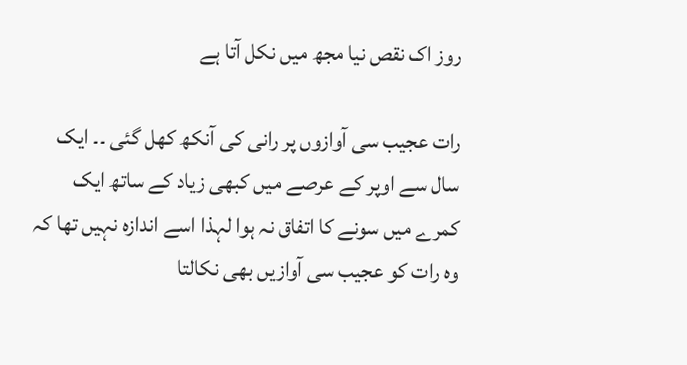روز اک نقص نیا مجھ میں نکل آتا ہے

رات عجیب سی آوازوں پر رانی کی آنکھ کھل گئی ۔۔ ایک سال سے اوپر کے عرصے میں کبھی زیاد کے ساتھ ایک کمرے میں سونے کا اتفاق نہ ہوا لہذا اسے اندازہ نہیں تھا کہ وہ رات کو عجیب سی آوازیں بھی نکالتا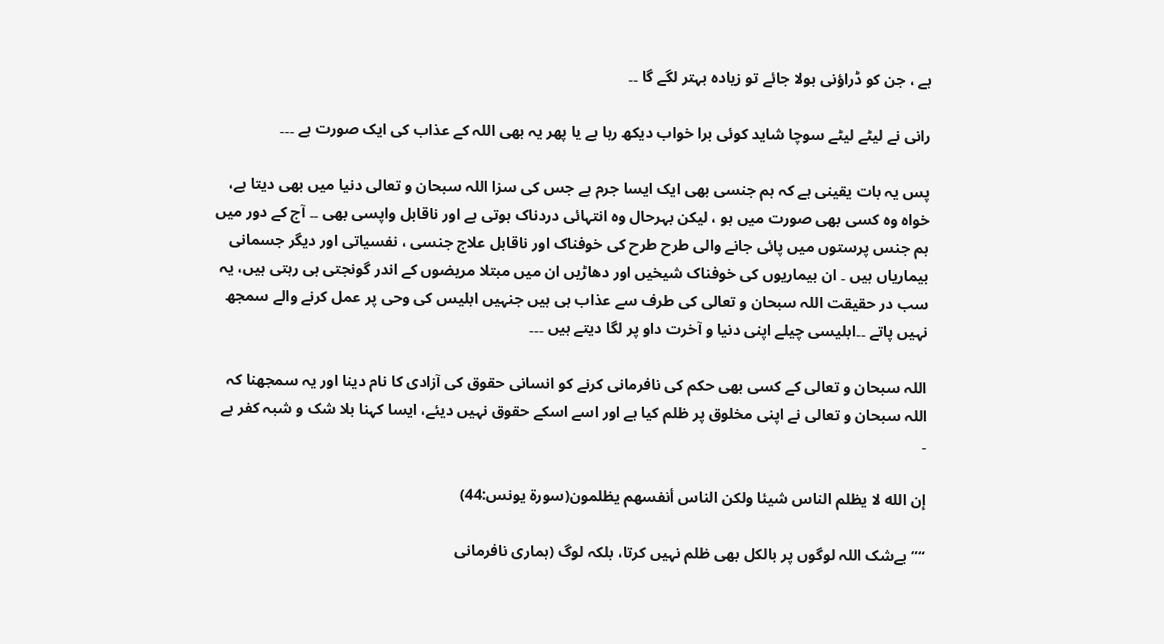ہے ، جن کو ڈراؤنی بولا جائے تو زیادہ بہتر لگے گا ۔۔

رانی نے لیٹے لیٹے سوچا شاید کوئی برا خواب دیکھ رہا ہے یا پھر یہ بھی اللہ کے عذاب کی ایک صورت ہے ۔۔۔

پس یہ بات یقینی ہے کہ ہم جنسی بھی ایک ایسا جرم ہے جس کی سزا اللہ سبحان و تعالی دنیا میں بھی دیتا ہے، خواہ وہ کسی بھی صورت میں ہو ، لیکن بہرحال وہ انتہائی دردناک ہوتی ہے اور ناقابل واپسی بھی ۔۔ آج کے دور میں ہم جنس پرستوں میں پائی جانے والی طرح طرح کی خوفناک اور ناقابل علاج جنسی ، نفسیاتی اور دیگر جسمانی بیماریاں ہیں ۔ ان بیماریوں کی خوفناک شیخیں اور دھاڑیں ان میں مبتلا مریضوں کے اندر گونجتی ہی رہتی ہیں، یہ سب در حقیقت اللہ سبحان و تعالی کی طرف سے عذاب ہی ہیں جنہیں ابلیس کی وحی پر عمل کرنے والے سمجھ نہیں پاتے ۔۔ابلیسی چیلے اپنی دنیا و آخرت داو پر لگا دیتے ہیں ۔۔۔

اللہ سبحان و تعالی کے کسی بھی حکم کی نافرمانی کرنے کو انسانی حقوق کی آزادی کا نام دینا اور یہ سمجھنا کہ اللہ سبحان و تعالی نے اپنی مخلوق پر ظلم کیا ہے اور اسے اسکے حقوق نہیں دیئے، ایسا کہنا بلا شک و شبہ کفر ہے ۔

إن الله لا يظلم الناس شيئا ولكن الناس أنفسهم يظلمون(سورة يونس:44)

“”بےشک اللہ لوگوں پر بالکل بھی ظلم نہیں کرتا، بلکہ لوگ (ہماری نافرمانی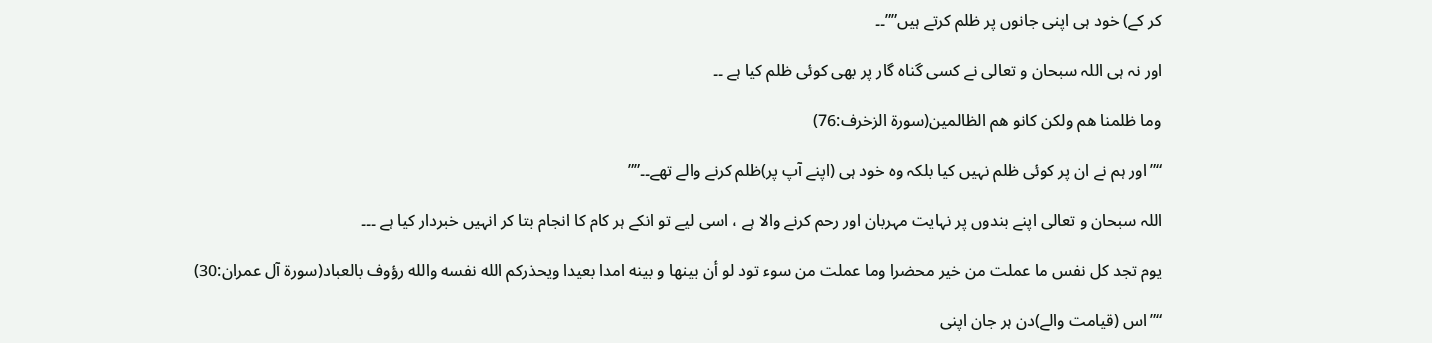کر کے) خود ہی اپنی جانوں پر ظلم کرتے ہیں””۔۔

اور نہ ہی اللہ سبحان و تعالی نے کسی گناہ گار پر بھی کوئی ظلم کیا ہے ۔۔

وما ظلمنا هم ولكن كانو هم الظالمين(سورة الزخرف:76)

“”اور ہم نے ان پر کوئی ظلم نہیں کیا بلکہ وہ خود ہی (اپنے آپ پر)ظلم کرنے والے تھے۔۔””

اللہ سبحان و تعالی اپنے بندوں پر نہایت مہربان اور رحم کرنے والا ہے ، اسی لیے تو انکے ہر کام کا انجام بتا کر انہیں خبردار کیا ہے ۔۔۔

يوم تجد كل نفس ما عملت من خير محضرا وما عملت من سوء تود لو أن بينها و بينه امدا بعيدا ويحذركم الله نفسه والله رؤوف بالعباد(سورة آل عمران:30)

“”اس (قیامت والے)دن ہر جان اپنی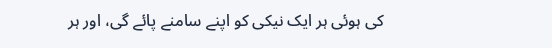کی ہوئی ہر ایک نیکی کو اپنے سامنے پائے گی، اور ہر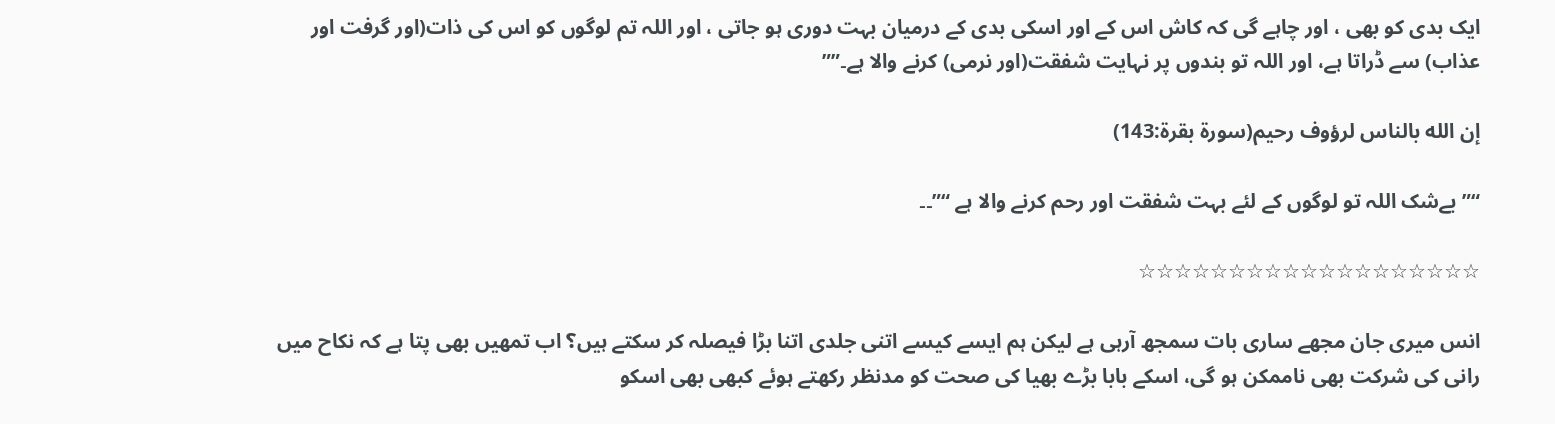ایک بدی کو بھی ، اور چاہے گی کہ کاش اس کے اور اسکی بدی کے درمیان بہت دوری ہو جاتی ، اور اللہ تم لوگوں کو اس کی ذات(اور گرفت اور عذاب) سے ڈراتا ہے، اور اللہ تو بندوں پر نہایت شفقت(اور نرمی) کرنے والا ہے۔””

إن الله بالناس لرؤوف رحيم(سورة بقرة:143)

“”بےشک اللہ تو لوگوں کے لئے بہت شفقت اور رحم کرنے والا ہے “”۔۔

☆☆☆☆☆☆☆☆☆☆☆☆☆☆☆☆☆☆☆

انس میری جان مجھے ساری بات سمجھ آرہی ہے لیکن ہم ایسے کیسے اتنی جلدی اتنا بڑا فیصلہ کر سکتے ہیں؟ اب تمھیں بھی پتا ہے کہ نکاح میں رانی کی شرکت بھی ناممکن ہو گی، اسکے بابا بڑے بھیا کی صحت کو مدنظر رکھتے ہوئے کبھی بھی اسکو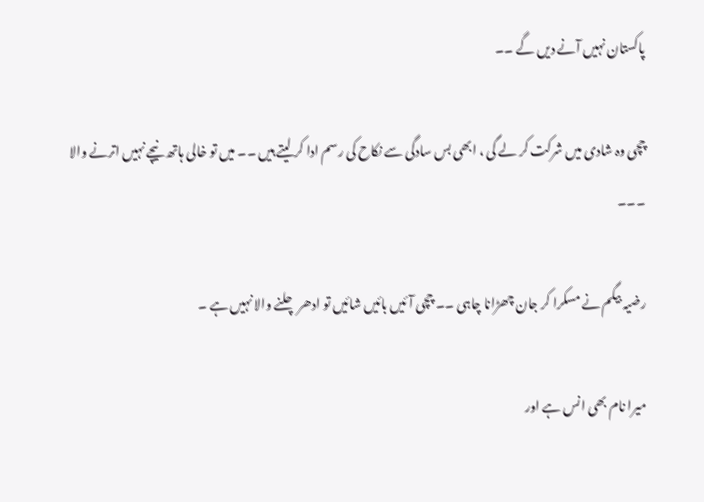پاکستان نہیں آنے دیں گے ۔۔

چچی وہ شادی میں شرکت کر لے گی ، ابھی بس سادگی سے نکاح کی رسم ادا کر لیتے ہیں ۔۔ میں تو خالی ہاتھ نیچے نہیں اترنے والا ۔۔۔

رضیہ بیگم نے مسکرا کر جان چھڑانا چاہی ۔۔ چچی آئیں بائیں شائیں تو ادھر چلنے والا نہیں ہے ۔

میرا نام بھی انس ہے اور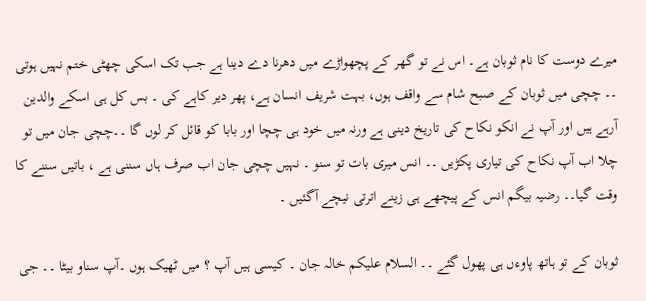میرے دوست کا نام ثوبان ہے۔ اس نے تو گھر کے پچھواڑے میں دھرنا دے دینا ہے جب تک اسکی چھٹی ختم نہیں ہوتی ۔۔ چچی میں ثوبان کے صبح شام سے واقف ہوں، بہت شریف انسان ہے، پھر دیر کاہے کی ۔ بس کل ہی اسکے والدین آرہے ہیں اور آپ نے انکو نکاح کی تاریخ دینی ہے ورنہ میں خود ہی چچا اور بابا کو قائل کر لوں گا ۔۔چچی جان میں تو چلا اب آپ نکاح کی تیاری پکڑیں ۔۔ انس میری بات تو سنو ۔ نہیں چچی جان اب صرف ہاں سننی ہے ، باتیں سننے کا وقت گیا۔۔ رضیہ بیگم انس کے پیچھے ہی زینے اترتی نیچے آگئیں ۔

ثوبان کے تو ہاتھ پاوءں ہی پھول گئے ۔۔ السلام علیکم خالہ جان ۔ کیسی ہیں آپ ؟ میں ٹھیک ہوں ۔آپ سناو بیٹا ۔۔ جی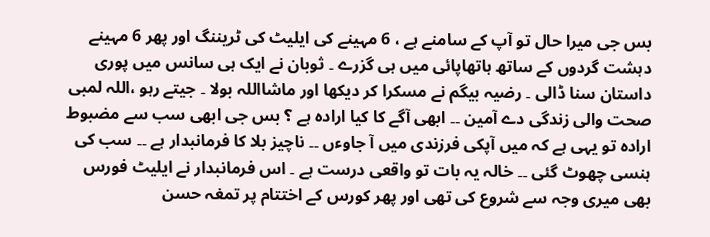بس جی میرا حال تو آپ کے سامنے ہے ، 6 مہینے کی ایلیٹ کی ٹریننگ اور پھر 6 مہینے دہشت گردوں کے ساتھ ہاتھاپائی میں ہی گزرے ۔ ثوبان نے ایک ہی سانس میں پوری داستان سنا ڈالی ۔ رضیہ بیگم نے مسکرا کر دیکھا اور ماشااللہ بولا ۔ جیتے رہو ،اللہ لمبی صحت والی زندگی دے آمین ۔۔ ابھی آگے کا کیا ارادہ ہے ؟ بس جی ابھی سب سے مضبوط ارادہ تو یہی ہے کہ میں آپکی فرزندی میں آ جاوءں ۔۔ ناچیز بلا کا فرمانبدار ہے ۔۔ سب کی ہنسی چھوٹ گئی ۔۔ خالہ یہ بات تو واقعی درست ہے ۔ اس فرمانبدار نے ایلیٹ فورس بھی میری وجہ سے شروع کی تھی اور پھر کورس کے اختتام پر تمغہ حسن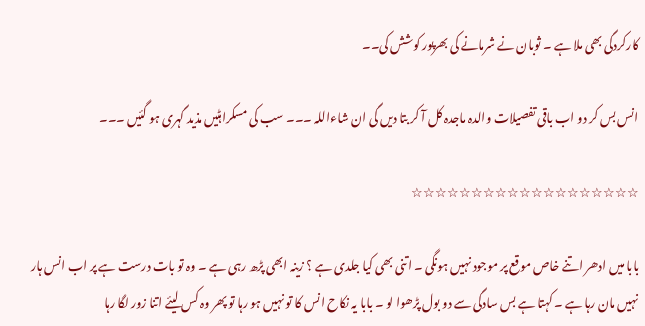کارکردگی بھی ملا ہے ۔ ثوبان نے شرمانے کی بھرپور کوشش کی۔۔

انس بس کر دو اب باقی تفصیلات والدہ ماجدہ کل آ کر بتا دیں گی ان شاءاللہ ۔۔۔ سب کی مسکراہٹیں مذید گہری ہو گئیں ۔۔۔

☆☆☆☆☆☆☆☆☆☆☆☆☆☆☆☆☆☆☆

بابا میں ادھر اتنے خاص موقع پر موجود نہیں ہونگی ۔ اتنی بھی کیا جلدی ہے ؟ زینہ ابھی پڑھ رہی ہے ۔ وہ تو بات درست ہے پر اب انس ہار نہیں مان رہا ہے ۔ کہتا ہے بس سادگی سے دو بول پڑھوا لو ۔ بابا یہ نکاح انس کا تو نہیں ہو رہا تو پھر وہ کس لیئے اتنا زور لگا رہا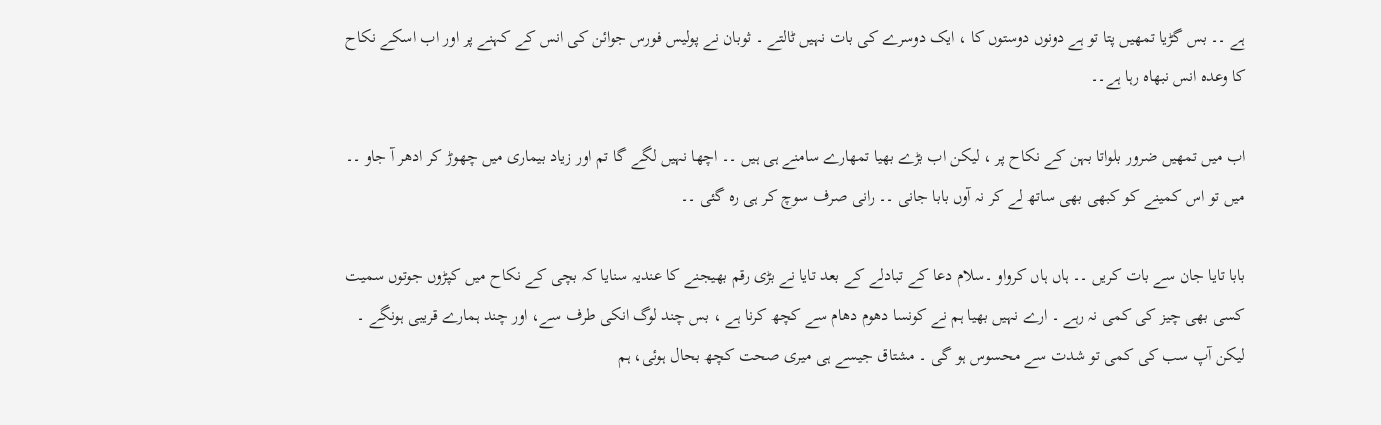ہے ۔۔ بس گڑیا تمھیں پتا تو ہے دونوں دوستوں کا ، ایک دوسرے کی بات نہیں ٹالتے ۔ ثوبان نے پولیس فورس جوائن کی انس کے کہنے پر اور اب اسکے نکاح کا وعدہ انس نبھاہ رہا ہے۔۔

اب میں تمھیں ضرور بلواتا بہن کے نکاح پر ، لیکن اب بڑے بھیا تمھارے سامنے ہی ہیں ۔۔ اچھا نہیں لگے گا تم اور زیاد بیماری میں چھوڑ کر ادھر آ جاو ۔۔ میں تو اس کمینے کو کبھی بھی ساتھ لے کر نہ آوں بابا جانی ۔۔ رانی صرف سوچ کر ہی رہ گئی ۔۔

بابا تایا جان سے بات کریں ۔۔ ہاں ہاں کرواو ۔سلام دعا کے تبادلے کے بعد تایا نے بڑی رقم بھیجنے کا عندیہ سنایا کہ بچی کے نکاح میں کپڑوں جوتوں سمیت کسی بھی چیز کی کمی نہ رہے ۔ ارے نہیں بھیا ہم نے کونسا دھوم دھام سے کچھ کرنا ہے ، بس چند لوگ انکی طرف سے، اور چند ہمارے قریبی ہونگے ۔ لیکن آپ سب کی کمی تو شدت سے محسوس ہو گی ۔ مشتاق جیسے ہی میری صحت کچھ بحال ہوئی، ہم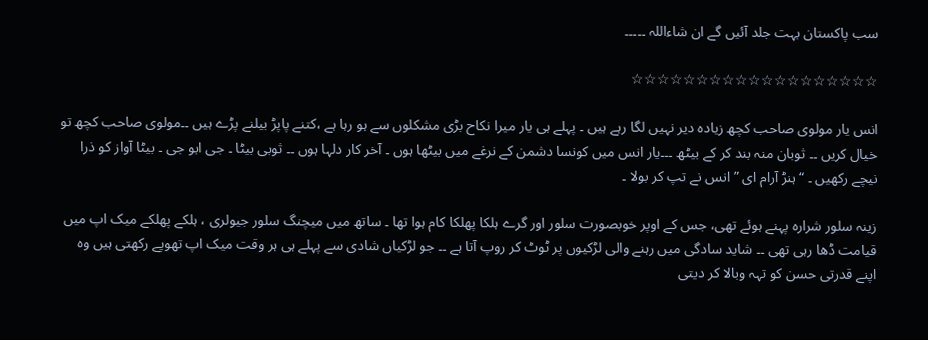سب پاکستان بہت جلد آئیں گے ان شاءاللہ ۔۔۔۔۔

☆☆☆☆☆☆☆☆☆☆☆☆☆☆☆☆☆☆☆

انس یار مولوی صاحب کچھ زیادہ دیر نہیں لگا رہے ہیں ۔ پہلے ہی یار میرا نکاح بڑی مشکلوں سے ہو رہا ہے ،کتنے پاپڑ بیلنے پڑے ہیں ۔۔مولوی صاحب کچھ تو خیال کریں ۔۔ ثوبان منہ بند کر کے بیٹھ ۔۔۔یار انس میں کونسا دشمن کے نرغے میں بیٹھا ہوں ۔ آخر کار دلہا ہوں ۔۔ ثوبی بیٹا ۔ جی ابو جی ۔ بیٹا آواز کو ذرا نیچے رکھیں ۔ “ہنڑ آرام ای ” انس نے تپ کر بولا ۔

زینہ سلور شرارہ پہنے ہوئے تھی، جس کے اوپر خوبصورت سلور اور گرے ہلکا پھلکا کام ہوا تھا ۔ ساتھ میں میچنگ سلور جیولری ، ہلکے پھلکے میک اپ میں قیامت ڈھا رہی تھی ۔۔ شاید سادگی میں رہنے والی لڑکیوں پر ٹوٹ کر روپ آتا ہے ۔۔ جو لڑکیاں شادی سے پہلے ہی ہر وقت میک اپ تھوپے رکھتی ہیں وہ اپنے قدرتی حسن کو تہہ وبالا کر دیتی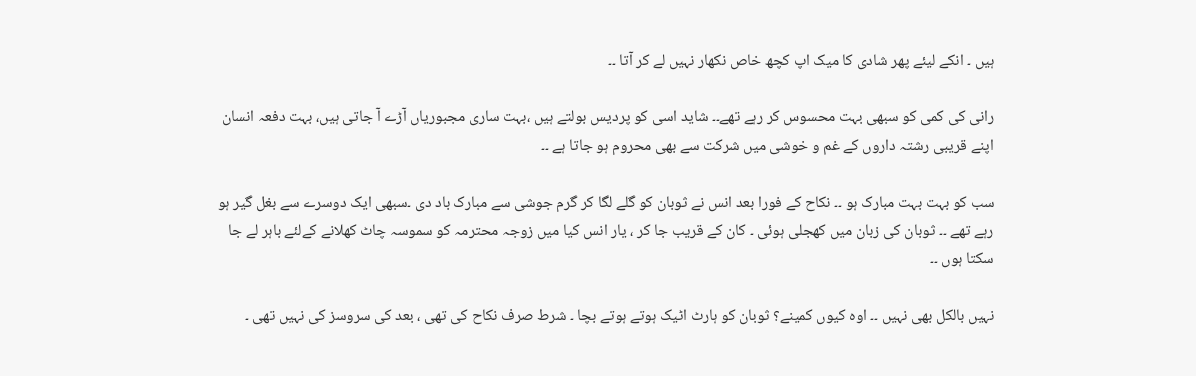ہیں ۔ انکے لیئے پھر شادی کا میک اپ کچھ خاص نکھار نہیں لے کر آتا ۔۔

رانی کی کمی کو سبھی بہت محسوس کر رہے تھے۔۔ شاید اسی کو پردیس بولتے ہیں ،بہت ساری مجبوریاں آڑے آ جاتی ہیں، بہت دفعہ انسان اپنے قریبی رشتہ داروں کے غم و خوشی میں شرکت سے بھی محروم ہو جاتا ہے ۔۔

سب کو بہت بہت مبارک ہو ۔۔ نکاح کے فورا بعد انس نے ثوبان کو گلے لگا کر گرم جوشی سے مبارک باد دی ۔سبھی ایک دوسرے سے بغل گیر ہو رہے تھے ۔۔ ثوبان کی زبان میں کھجلی ہوئی ۔ کان کے قریب جا کر ، یار انس کیا میں زوجہ محترمہ کو سموسہ چاٹ کھلانے کےلئے باہر لے جا سکتا ہوں ۔۔

نہیں بالکل بھی نہیں ۔۔ اوہ کیوں کمینے؟ ثوبان کو ہارٹ اٹیک ہوتے ہوتے بچا ۔ شرط صرف نکاح کی تھی ، بعد کی سروسز کی نہیں تھی ۔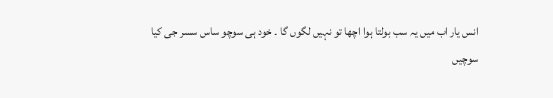انس یار اب میں یہ سب بولتا ہوا اچھا تو نہیں لگوں گا ۔ خود ہی سوچو ساس سسر جی کیا سوچیں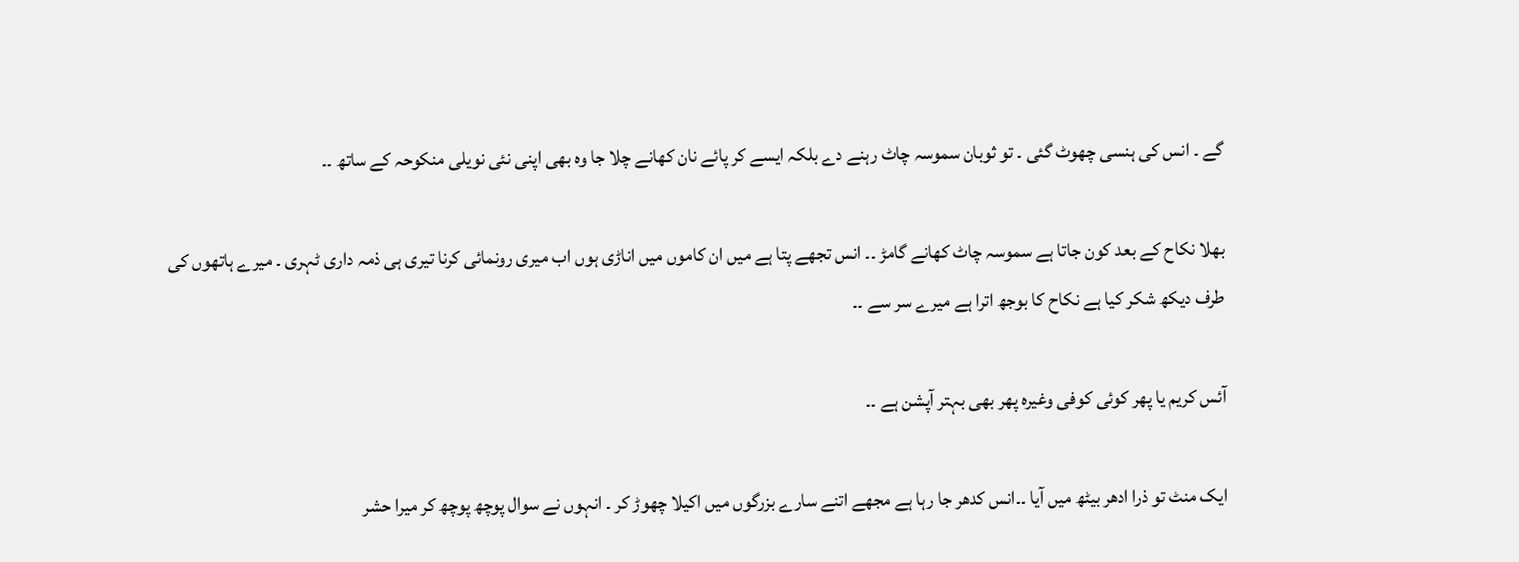گے ۔ انس کی ہنسی چھوٹ گئی ۔ تو ثوبان سموسہ چاٹ رہنے دے بلکہ ایسے کر پائے نان کھانے چلا جا وہ بھی اپنی نئی نویلی منکوحہ کے ساتھ ۔۔

بھلا نکاح کے بعد کون جاتا ہے سموسہ چاٹ کھانے گامڑ ۔۔ انس تجھے پتا ہے میں ان کاموں میں اناڑی ہوں اب میری رونمائی کرنا تیری ہی ذمہ داری ٹہری ۔ میرے ہاتھوں کی طرف دیکھ شکر کیا ہے نکاح کا بوجھ اترا ہے میرے سر سے ۔۔

آئس کریم یا پھر کوئی کوفی وغیرہ پھر بھی بہتر آپشن ہے ۔۔

ایک منٹ تو ذرا ادھر بیٹھ میں آیا ۔۔انس کدھر جا رہا ہے مجھے اتنے سارے بزرگوں میں اکیلا چھوڑ کر ۔ انہوں نے سوال پوچھ پوچھ کر میرا حشر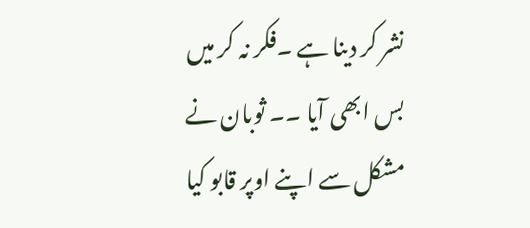نشر کر دینا ہے ۔فکر نہ کر میں بس ابھی آیا ۔۔ ثوبان نے مشکل سے اپنے اوپر قابو کیا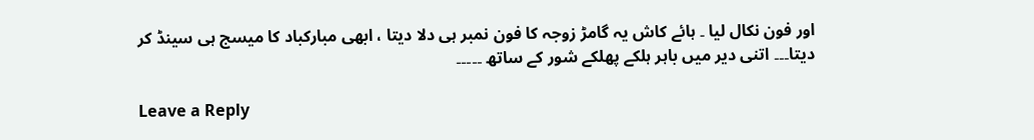اور فون نکال لیا ۔ ہائے کاش یہ گامڑ زوجہ کا فون نمبر ہی دلا دیتا ، ابھی مبارکباد کا میسج ہی سینڈ کر دیتا۔۔۔ اتنی دیر میں باہر ہلکے پھلکے شور کے ساتھ ۔۔۔۔۔

Leave a Reply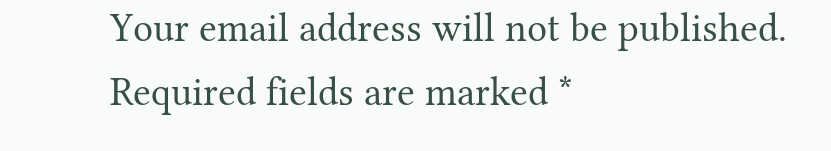Your email address will not be published. Required fields are marked *